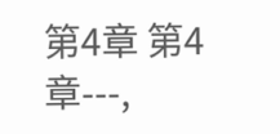第4章 第4章---,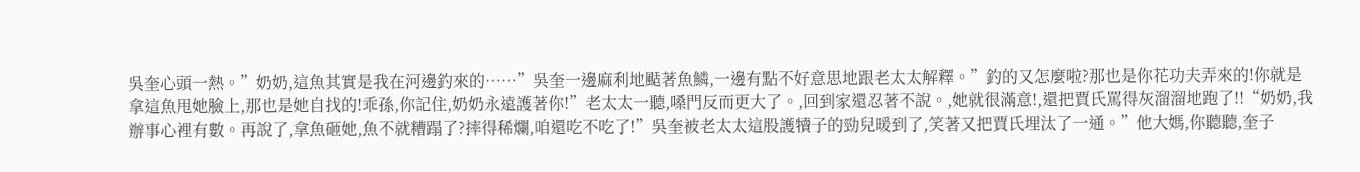吳奎心頭一熱。”奶奶,這魚其實是我在河邊釣來的……”吳奎一邊麻利地颳著魚鱗,一邊有點不好意思地跟老太太解釋。”釣的又怎麼啦?那也是你花功夫弄來的!你就是拿這魚甩她臉上,那也是她自找的!乖孫,你記住,奶奶永遠護著你!”老太太一聽,嗓門反而更大了。,回到家還忍著不說。,她就很滿意!,還把賈氏罵得灰溜溜地跑了!!“奶奶,我辦事心裡有數。再說了,拿魚砸她,魚不就糟蹋了?摔得稀爛,咱還吃不吃了!”吳奎被老太太這股護犢子的勁兒暖到了,笑著又把賈氏埋汰了一通。”他大媽,你聽聽,奎子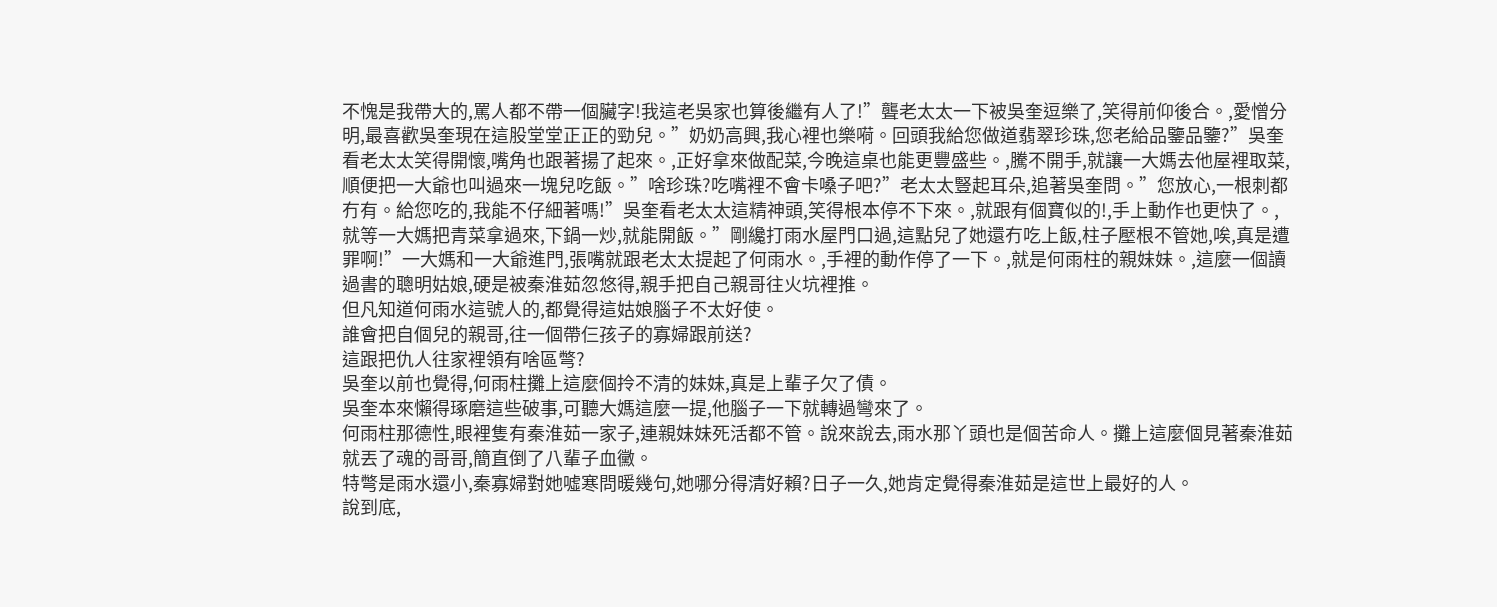不愧是我帶大的,罵人都不帶一個臟字!我這老吳家也算後繼有人了!”聾老太太一下被吳奎逗樂了,笑得前仰後合。,愛憎分明,最喜歡吳奎現在這股堂堂正正的勁兒。”奶奶高興,我心裡也樂嗬。回頭我給您做道翡翠珍珠,您老給品鑒品鑒?”吳奎看老太太笑得開懷,嘴角也跟著揚了起來。,正好拿來做配菜,今晚這桌也能更豐盛些。,騰不開手,就讓一大媽去他屋裡取菜,順便把一大爺也叫過來一塊兒吃飯。”啥珍珠?吃嘴裡不會卡嗓子吧?”老太太豎起耳朵,追著吳奎問。”您放心,一根刺都冇有。給您吃的,我能不仔細著嗎!”吳奎看老太太這精神頭,笑得根本停不下來。,就跟有個寶似的!,手上動作也更快了。,就等一大媽把青菜拿過來,下鍋一炒,就能開飯。”剛纔打雨水屋門口過,這點兒了她還冇吃上飯,柱子壓根不管她,唉,真是遭罪啊!”一大媽和一大爺進門,張嘴就跟老太太提起了何雨水。,手裡的動作停了一下。,就是何雨柱的親妹妹。,這麼一個讀過書的聰明姑娘,硬是被秦淮茹忽悠得,親手把自己親哥往火坑裡推。
但凡知道何雨水這號人的,都覺得這姑娘腦子不太好使。
誰會把自個兒的親哥,往一個帶仨孩子的寡婦跟前送?
這跟把仇人往家裡領有啥區彆?
吳奎以前也覺得,何雨柱攤上這麼個拎不清的妹妹,真是上輩子欠了債。
吳奎本來懶得琢磨這些破事,可聽大媽這麼一提,他腦子一下就轉過彎來了。
何雨柱那德性,眼裡隻有秦淮茹一家子,連親妹妹死活都不管。說來說去,雨水那丫頭也是個苦命人。攤上這麼個見著秦淮茹就丟了魂的哥哥,簡直倒了八輩子血黴。
特彆是雨水還小,秦寡婦對她噓寒問暖幾句,她哪分得清好賴?日子一久,她肯定覺得秦淮茹是這世上最好的人。
說到底,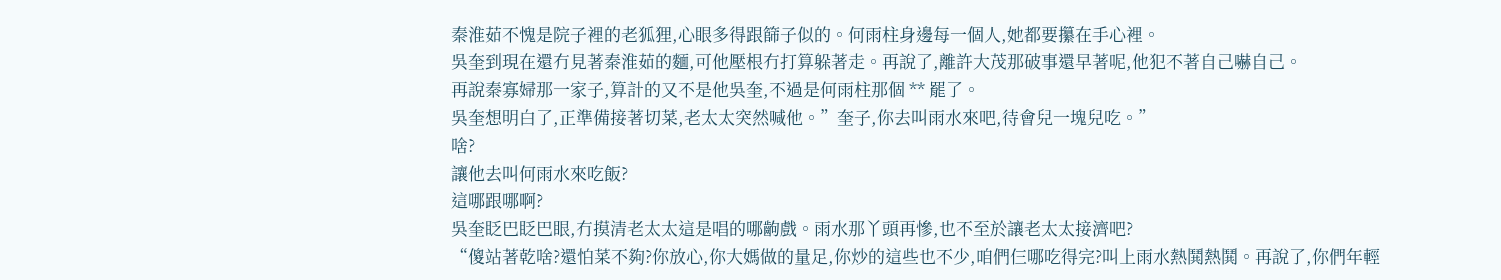秦淮茹不愧是院子裡的老狐狸,心眼多得跟篩子似的。何雨柱身邊每一個人,她都要攥在手心裡。
吳奎到現在還冇見著秦淮茹的麵,可他壓根冇打算躲著走。再說了,離許大茂那破事還早著呢,他犯不著自己嚇自己。
再說秦寡婦那一家子,算計的又不是他吳奎,不過是何雨柱那個 ** 罷了。
吳奎想明白了,正準備接著切菜,老太太突然喊他。”奎子,你去叫雨水來吧,待會兒一塊兒吃。”
啥?
讓他去叫何雨水來吃飯?
這哪跟哪啊?
吳奎眨巴眨巴眼,冇摸清老太太這是唱的哪齣戲。雨水那丫頭再慘,也不至於讓老太太接濟吧?
“傻站著乾啥?還怕菜不夠?你放心,你大媽做的量足,你炒的這些也不少,咱們仨哪吃得完?叫上雨水熱鬨熱鬨。再說了,你們年輕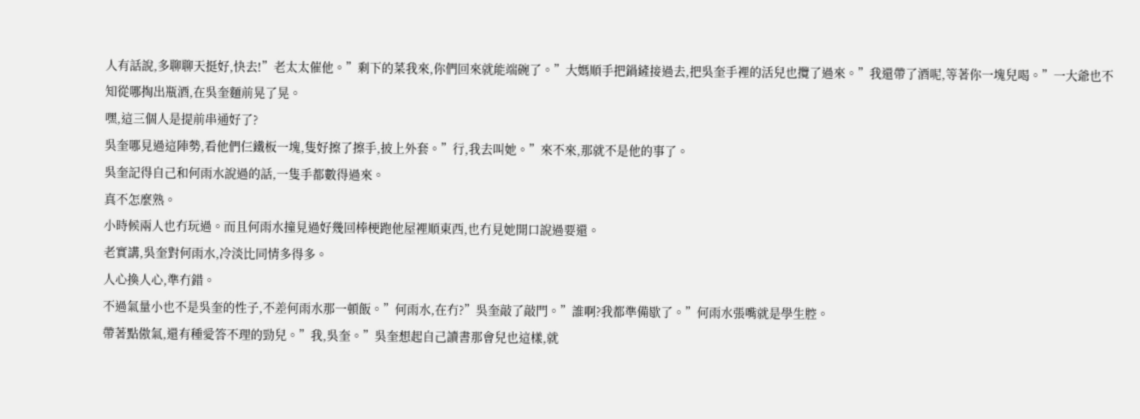人有話說,多聊聊天挺好,快去!”老太太催他。”剩下的菜我來,你們回來就能端碗了。”大媽順手把鍋鏟接過去,把吳奎手裡的活兒也攬了過來。”我還帶了酒呢,等著你一塊兒喝。”一大爺也不知從哪掏出瓶酒,在吳奎麵前晃了晃。
嘿,這三個人是提前串通好了?
吳奎哪見過這陣勢,看他們仨鐵板一塊,隻好擦了擦手,披上外套。”行,我去叫她。”來不來,那就不是他的事了。
吳奎記得自己和何雨水說過的話,一隻手都數得過來。
真不怎麼熟。
小時候兩人也冇玩過。而且何雨水撞見過好幾回棒梗跑他屋裡順東西,也冇見她開口說過要還。
老實講,吳奎對何雨水,冷淡比同情多得多。
人心換人心,準冇錯。
不過氣量小也不是吳奎的性子,不差何雨水那一頓飯。”何雨水,在冇?”吳奎敲了敲門。”誰啊?我都準備歇了。”何雨水張嘴就是學生腔。
帶著點傲氣,還有種愛答不理的勁兒。”我,吳奎。”吳奎想起自己讀書那會兒也這樣,就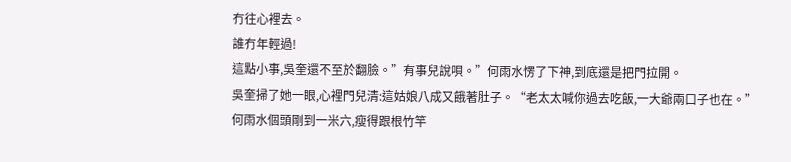冇往心裡去。
誰冇年輕過!
這點小事,吳奎還不至於翻臉。”有事兒說唄。”何雨水愣了下神,到底還是把門拉開。
吳奎掃了她一眼,心裡門兒清:這姑娘八成又餓著肚子。“老太太喊你過去吃飯,一大爺兩口子也在。”
何雨水個頭剛到一米六,瘦得跟根竹竿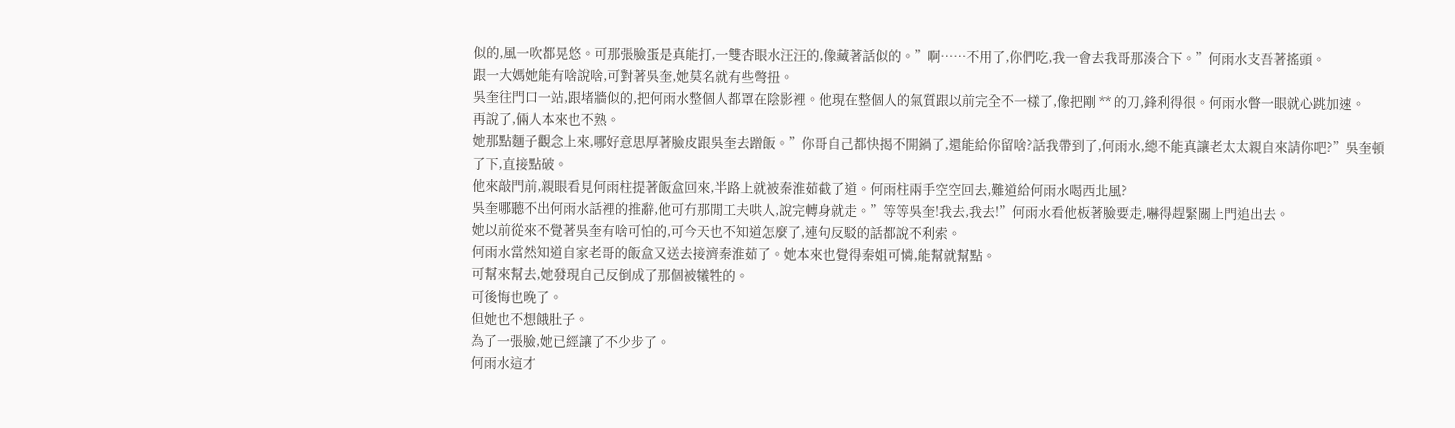似的,風一吹都晃悠。可那張臉蛋是真能打,一雙杏眼水汪汪的,像藏著話似的。”啊……不用了,你們吃,我一會去我哥那湊合下。”何雨水支吾著搖頭。
跟一大媽她能有啥說啥,可對著吳奎,她莫名就有些彆扭。
吳奎往門口一站,跟堵牆似的,把何雨水整個人都罩在陰影裡。他現在整個人的氣質跟以前完全不一樣了,像把剛 ** 的刀,鋒利得很。何雨水瞥一眼就心跳加速。
再說了,倆人本來也不熟。
她那點麵子觀念上來,哪好意思厚著臉皮跟吳奎去蹭飯。”你哥自己都快揭不開鍋了,還能給你留啥?話我帶到了,何雨水,總不能真讓老太太親自來請你吧?”吳奎頓了下,直接點破。
他來敲門前,親眼看見何雨柱提著飯盒回來,半路上就被秦淮茹截了道。何雨柱兩手空空回去,難道給何雨水喝西北風?
吳奎哪聽不出何雨水話裡的推辭,他可冇那閒工夫哄人,說完轉身就走。”等等吳奎!我去,我去!”何雨水看他板著臉要走,嚇得趕緊關上門追出去。
她以前從來不覺著吳奎有啥可怕的,可今天也不知道怎麼了,連句反駁的話都說不利索。
何雨水當然知道自家老哥的飯盒又送去接濟秦淮茹了。她本來也覺得秦姐可憐,能幫就幫點。
可幫來幫去,她發現自己反倒成了那個被犧牲的。
可後悔也晚了。
但她也不想餓肚子。
為了一張臉,她已經讓了不少步了。
何雨水這才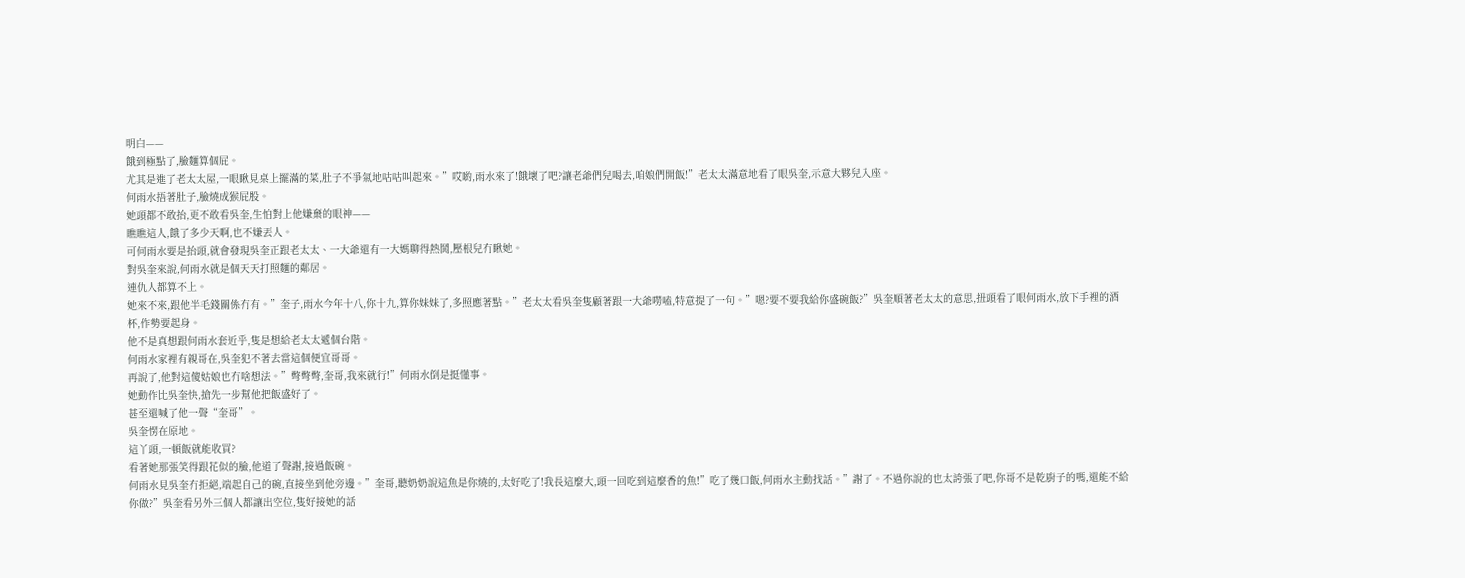明白——
餓到極點了,臉麵算個屁。
尤其是進了老太太屋,一眼瞅見桌上擺滿的菜,肚子不爭氣地咕咕叫起來。”哎喲,雨水來了!餓壞了吧?讓老爺們兒喝去,咱娘們開飯!”老太太滿意地看了眼吳奎,示意大夥兒入座。
何雨水捂著肚子,臉燒成猴屁股。
她頭都不敢抬,更不敢看吳奎,生怕對上他嫌棄的眼神——
瞧瞧這人,餓了多少天啊,也不嫌丟人。
可何雨水要是抬頭,就會發現吳奎正跟老太太、一大爺還有一大媽聊得熱鬨,壓根兒冇瞅她。
對吳奎來說,何雨水就是個天天打照麵的鄰居。
連仇人都算不上。
她來不來,跟他半毛錢關係冇有。”奎子,雨水今年十八,你十九,算你妹妹了,多照應著點。”老太太看吳奎隻顧著跟一大爺嘮嗑,特意提了一句。”嗯?要不要我給你盛碗飯?”吳奎順著老太太的意思,扭頭看了眼何雨水,放下手裡的酒杯,作勢要起身。
他不是真想跟何雨水套近乎,隻是想給老太太遞個台階。
何雨水家裡有親哥在,吳奎犯不著去當這個便宜哥哥。
再說了,他對這傻姑娘也冇啥想法。”彆彆彆,奎哥,我來就行!”何雨水倒是挺懂事。
她動作比吳奎快,搶先一步幫他把飯盛好了。
甚至還喊了他一聲“奎哥”。
吳奎愣在原地。
這丫頭,一頓飯就能收買?
看著她那張笑得跟花似的臉,他道了聲謝,接過飯碗。
何雨水見吳奎冇拒絕,端起自己的碗,直接坐到他旁邊。”奎哥,聽奶奶說這魚是你燒的,太好吃了!我長這麼大,頭一回吃到這麼香的魚!”吃了幾口飯,何雨水主動找話。”謝了。不過你說的也太誇張了吧,你哥不是乾廚子的嗎,還能不給你做?”吳奎看另外三個人都讓出空位,隻好接她的話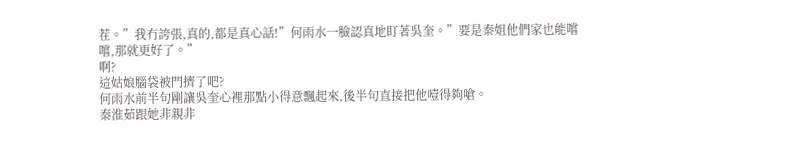茬。”我冇誇張,真的,都是真心話!”何雨水一臉認真地盯著吳奎。”要是秦姐他們家也能嚐嚐,那就更好了。”
啊?
這姑娘腦袋被門擠了吧?
何雨水前半句剛讓吳奎心裡那點小得意飄起來,後半句直接把他噎得夠嗆。
秦淮茹跟她非親非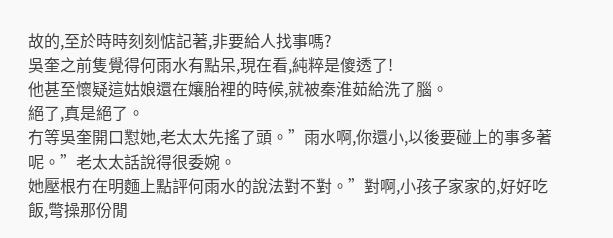故的,至於時時刻刻惦記著,非要給人找事嗎?
吳奎之前隻覺得何雨水有點呆,現在看,純粹是傻透了!
他甚至懷疑這姑娘還在孃胎裡的時候,就被秦淮茹給洗了腦。
絕了,真是絕了。
冇等吳奎開口懟她,老太太先搖了頭。”雨水啊,你還小,以後要碰上的事多著呢。”老太太話說得很委婉。
她壓根冇在明麵上點評何雨水的說法對不對。”對啊,小孩子家家的,好好吃飯,彆操那份閒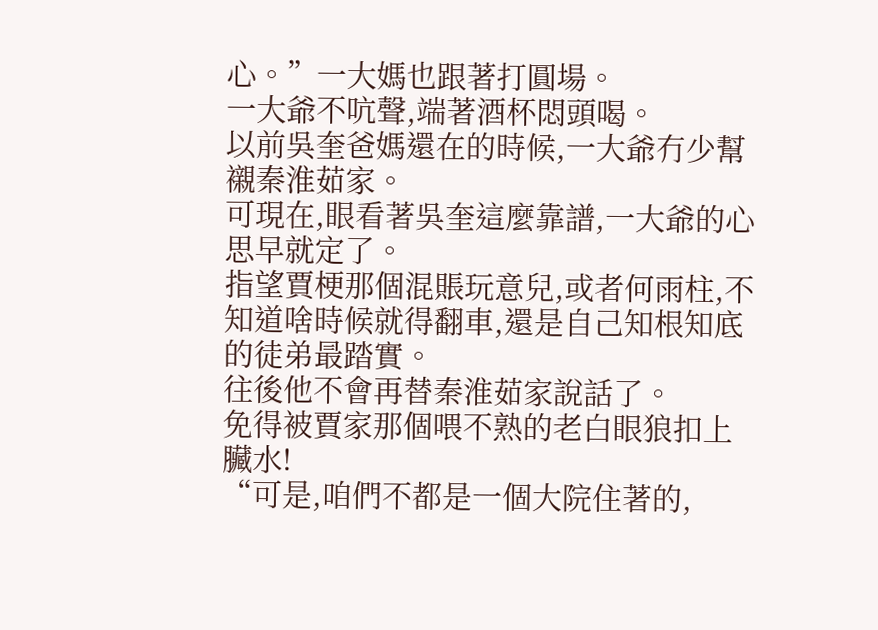心。”一大媽也跟著打圓場。
一大爺不吭聲,端著酒杯悶頭喝。
以前吳奎爸媽還在的時候,一大爺冇少幫襯秦淮茹家。
可現在,眼看著吳奎這麼靠譜,一大爺的心思早就定了。
指望賈梗那個混賬玩意兒,或者何雨柱,不知道啥時候就得翻車,還是自己知根知底的徒弟最踏實。
往後他不會再替秦淮茹家說話了。
免得被賈家那個喂不熟的老白眼狼扣上臟水!
“可是,咱們不都是一個大院住著的,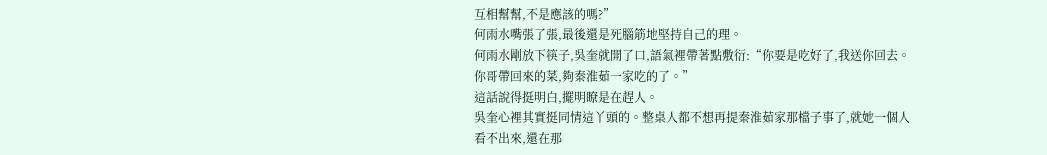互相幫幫,不是應該的嗎?”
何雨水嘴張了張,最後還是死腦筋地堅持自己的理。
何雨水剛放下筷子,吳奎就開了口,語氣裡帶著點敷衍:“你要是吃好了,我送你回去。你哥帶回來的菜,夠秦淮茹一家吃的了。”
這話說得挺明白,擺明瞭是在趕人。
吳奎心裡其實挺同情這丫頭的。整桌人都不想再提秦淮茹家那檔子事了,就她一個人看不出來,還在那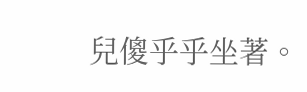兒傻乎乎坐著。